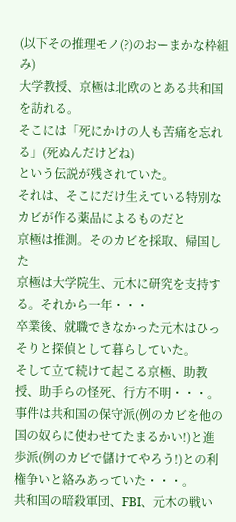(以下その推理モノ(?)のおーまかな枠組み)
大学教授、京極は北欧のとある共和国を訪れる。
そこには「死にかけの人も苦痛を忘れる」(死ぬんだけどね)
という伝説が残されていた。
それは、そこにだけ生えている特別なカビが作る薬品によるものだと
京極は推測。そのカビを採取、帰国した
京極は大学院生、元木に研究を支持する。それから一年・・・
卒業後、就職できなかった元木はひっそりと探偵として暮らしていた。
そして立て続けて起こる京極、助教授、助手らの怪死、行方不明・・・。
事件は共和国の保守派(例のカビを他の国の奴らに使わせてたまるかい!)と進歩派(例のカビで儲けてやろう!)との利権争いと絡みあっていた・・・。
共和国の暗殺軍団、FBI、元木の戦い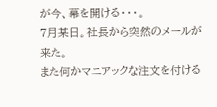が今、幕を開ける・・・。
7月某日。社長から突然のメールが来た。
また何かマニアックな注文を付ける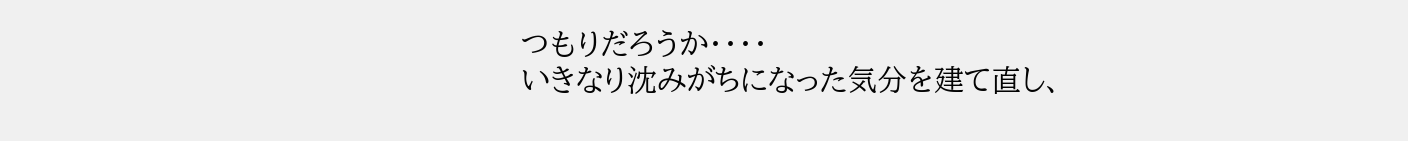つもりだろうか・・・・
いきなり沈みがちになった気分を建て直し、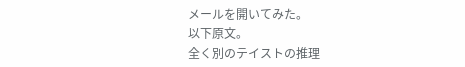メールを開いてみた。
以下原文。
全く別のテイストの推理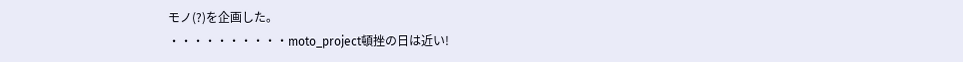モノ(?)を企画した。
・・・・・・・・・・moto_project頓挫の日は近い!